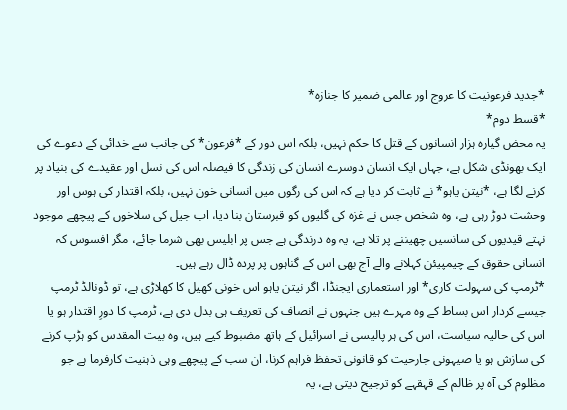*جدید فرعونیت کا عروج اور عالمی ضمیر کا جنازہ*
*قسط دوم*
یہ محض گیارہ ہزار انسانوں کے قتل کا حکم نہیں، بلکہ اس دور کے *فرعون* کی جانب سے خدائی کے دعوے کی ایک بھونڈی شکل ہے، جہاں ایک انسان دوسرے انسان کی زندگی کا فیصلہ اس کی نسل اور عقیدے کی بنیاد پر کرنے لگا ہے، *نیتن یاہو* نے ثابت کر دیا ہے کہ اس کی رگوں میں انسانی خون نہیں، بلکہ اقتدار کی ہوس اور وحشت دوڑ رہی ہے، وہ شخص جس نے غزہ کی گلیوں کو قبرستان بنا دیا، اب جیل کی سلاخوں کے پیچھے موجود نہتے قیدیوں کی سانسیں چھیننے پر تلا ہے، یہ وہ درندگی ہے جس پر ابلیس بھی شرما جائے، مگر افسوس کہ انسانی حقوق کے چیمپیئن کہلانے والے آج بھی اس کے گناہوں پر پردہ ڈال رہے ہیں۔
*ٹرمپ کی سہولت کاری* اور استعماری ایجنڈا، اگر نیتن یاہو اس خونی کھیل کا کھلاڑی ہے، تو ڈونالڈ ٹرمپ جیسے کردار اس بساط کے وہ مہرے ہیں جنہوں نے انصاف کی تعریف ہی بدل دی ہے، ٹرمپ کا دورِ اقتدار ہو یا اس کی حالیہ سیاست، اس کی ہر پالیسی نے اسرائیل کے ہاتھ مضبوط کیے ہیں، وہ بیت المقدس کو ہڑپ کرنے کی سازش ہو یا صیہونی جارحیت کو قانونی تحفظ فراہم کرنا، ان سب کے پیچھے وہی ذہنیت کارفرما ہے جو مظلوم کی آہ پر ظالم کے قہقہے کو ترجیح دیتی ہے، یہ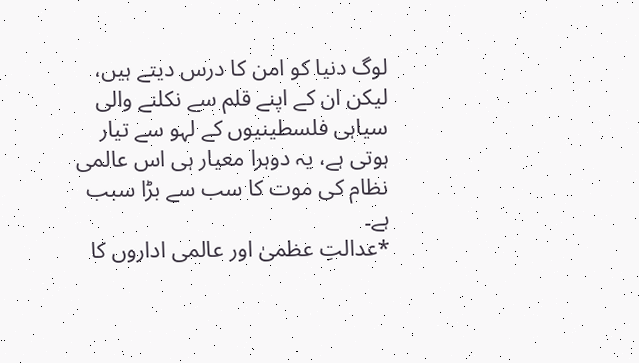لوگ دنیا کو امن کا درس دیتے ہیں، لیکن ان کے اپنے قلم سے نکلنے والی سیاہی فلسطینیوں کے لہو سے تیار ہوتی ہے، یہ دوہرا معیار ہی اس عالمی نظام کی موت کا سب سے بڑا سبب ہے۔
*عدالتِ عظمیٰ اور عالمی اداروں کا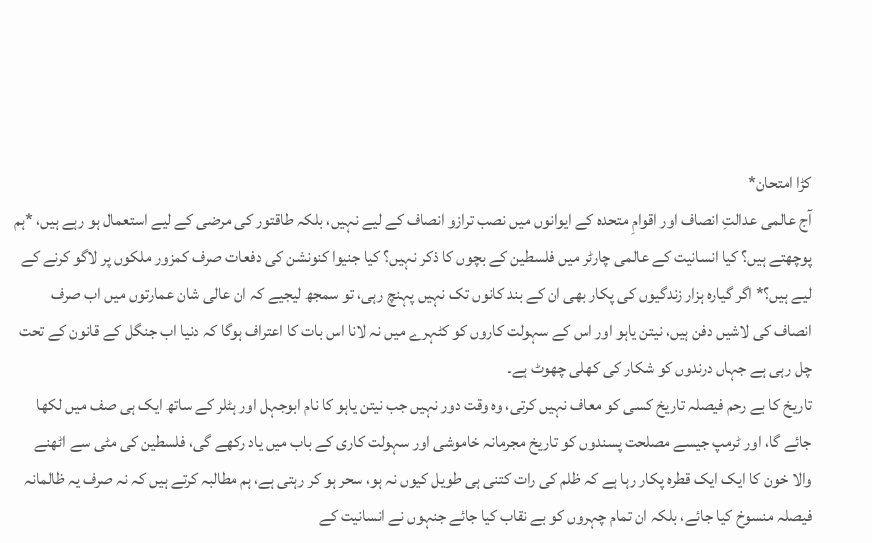کڑا امتحان*
آج عالمی عدالتِ انصاف اور اقوامِ متحدہ کے ایوانوں میں نصب ترازو انصاف کے لیے نہیں، بلکہ طاقتور کی مرضی کے لیے استعمال ہو رہے ہیں، *ہم پوچھتے ہیں؟ کیا انسانیت کے عالمی چارٹر میں فلسطین کے بچوں کا ذکر نہیں؟ کیا جنیوا کنونشن کی دفعات صرف کمزور ملکوں پر لاگو کرنے کے لیے ہیں؟* اگر گیارہ ہزار زندگیوں کی پکار بھی ان کے بند کانوں تک نہیں پہنچ رہی، تو سمجھ لیجیے کہ ان عالی شان عمارتوں میں اب صرف انصاف کی لاشیں دفن ہیں، نیتن یاہو اور اس کے سہولت کاروں کو کٹہرے میں نہ لانا اس بات کا اعتراف ہوگا کہ دنیا اب جنگل کے قانون کے تحت چل رہی ہے جہاں درندوں کو شکار کی کھلی چھوٹ ہے۔
تاریخ کا بے رحم فیصلہ تاریخ کسی کو معاف نہیں کرتی، وہ وقت دور نہیں جب نیتن یاہو کا نام ابوجہل اور ہٹلر کے ساتھ ایک ہی صف میں لکھا جائے گا، اور ٹرمپ جیسے مصلحت پسندوں کو تاریخ مجرمانہ خاموشی اور سہولت کاری کے باب میں یاد رکھے گی، فلسطین کی مٹی سے اٹھنے والا خون کا ایک ایک قطرہ پکار رہا ہے کہ ظلم کی رات کتنی ہی طویل کیوں نہ ہو، سحر ہو کر رہتی ہے، ہم مطالبہ کرتے ہیں کہ نہ صرف یہ ظالمانہ فیصلہ منسوخ کیا جائے، بلکہ ان تمام چہروں کو بے نقاب کیا جائے جنہوں نے انسانیت کے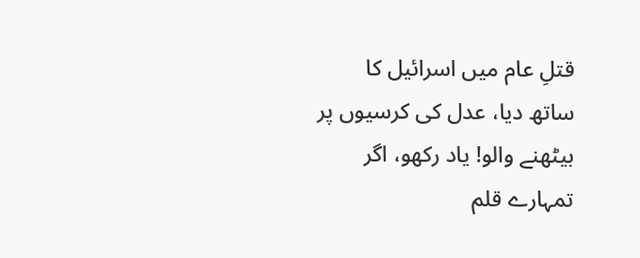قتلِ عام میں اسرائیل کا ساتھ دیا، عدل کی کرسیوں پر بیٹھنے والو! یاد رکھو، اگر تمہارے قلم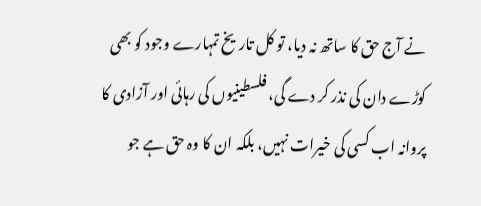نے آج حق کا ساتھ نہ دیا، تو کل تاریخ تمہارے وجود کو بھی کوڑے دان کی نذر کر دے گی، فلسطینیوں کی رہائی اور آزادی کا پروانہ اب کسی کی خیرات نہیں، بلکہ ان کا وہ حق ہے جو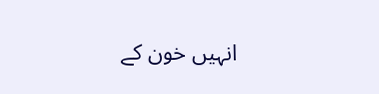انہیں خون کے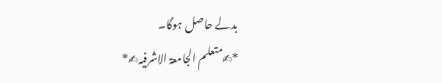بدلے حاصل ہوگا۔
*✍متعلم الجامعۃ الاشرفیہ✍*